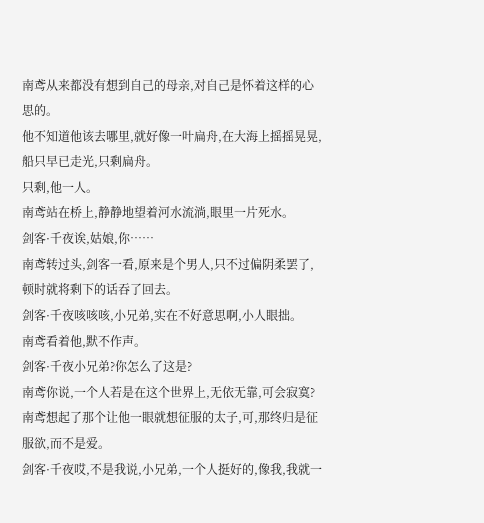南鸢从来都没有想到自己的母亲,对自己是怀着这样的心思的。
他不知道他该去哪里,就好像一叶扁舟,在大海上摇摇晃晃,船只早已走光,只剩扁舟。
只剩,他一人。
南鸢站在桥上,静静地望着河水流淌,眼里一片死水。
剑客·千夜诶,姑娘,你……
南鸢转过头,剑客一看,原来是个男人,只不过偏阴柔罢了,顿时就将剩下的话吞了回去。
剑客·千夜咳咳咳,小兄弟,实在不好意思啊,小人眼拙。
南鸢看着他,默不作声。
剑客·千夜小兄弟?你怎么了这是?
南鸢你说,一个人若是在这个世界上,无依无靠,可会寂寞?
南鸢想起了那个让他一眼就想征服的太子,可,那终归是征服欲,而不是爱。
剑客·千夜哎,不是我说,小兄弟,一个人挺好的,像我,我就一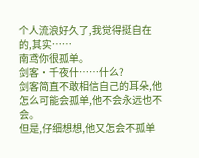个人流浪好久了,我觉得挺自在的,其实……
南鸢你很孤单。
剑客·千夜什……什么?
剑客简直不敢相信自己的耳朵,他怎么可能会孤单,他不会永远也不会。
但是,仔细想想,他又怎会不孤单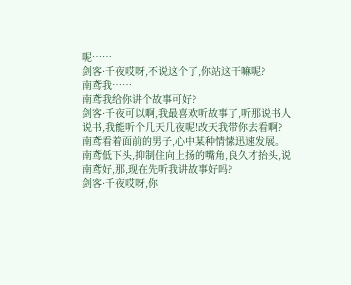呢……
剑客·千夜哎呀,不说这个了,你站这干嘛呢?
南鸢我……
南鸢我给你讲个故事可好?
剑客·千夜可以啊,我最喜欢听故事了,听那说书人说书,我能听个几天几夜呢!改天我带你去看啊?
南鸢看着面前的男子,心中某种情愫迅速发展。
南鸢低下头,抑制住向上扬的嘴角,良久才抬头,说
南鸢好,那,现在先听我讲故事好吗?
剑客·千夜哎呀,你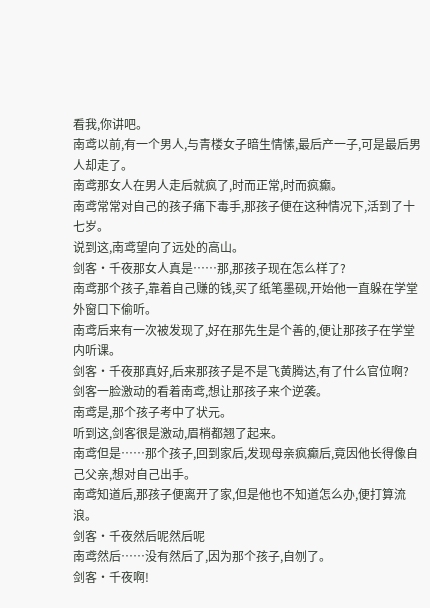看我,你讲吧。
南鸢以前,有一个男人,与青楼女子暗生情愫,最后产一子,可是最后男人却走了。
南鸢那女人在男人走后就疯了,时而正常,时而疯癫。
南鸢常常对自己的孩子痛下毒手,那孩子便在这种情况下,活到了十七岁。
说到这,南鸢望向了远处的高山。
剑客·千夜那女人真是……那,那孩子现在怎么样了?
南鸢那个孩子,靠着自己赚的钱,买了纸笔墨砚,开始他一直躲在学堂外窗口下偷听。
南鸢后来有一次被发现了,好在那先生是个善的,便让那孩子在学堂内听课。
剑客·千夜那真好,后来那孩子是不是飞黄腾达,有了什么官位啊?
剑客一脸激动的看着南鸢,想让那孩子来个逆袭。
南鸢是,那个孩子考中了状元。
听到这,剑客很是激动,眉梢都翘了起来。
南鸢但是……那个孩子,回到家后,发现母亲疯癫后,竟因他长得像自己父亲,想对自己出手。
南鸢知道后,那孩子便离开了家,但是他也不知道怎么办,便打算流浪。
剑客·千夜然后呢然后呢
南鸢然后……没有然后了,因为那个孩子,自刎了。
剑客·千夜啊!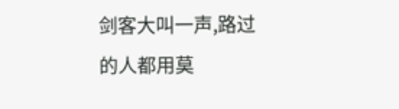剑客大叫一声,路过的人都用莫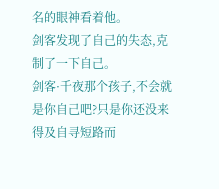名的眼神看着他。
剑客发现了自己的失态,克制了一下自己。
剑客·千夜那个孩子,不会就是你自己吧?只是你还没来得及自寻短路而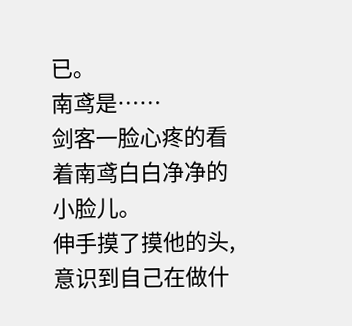已。
南鸢是……
剑客一脸心疼的看着南鸢白白净净的小脸儿。
伸手摸了摸他的头,意识到自己在做什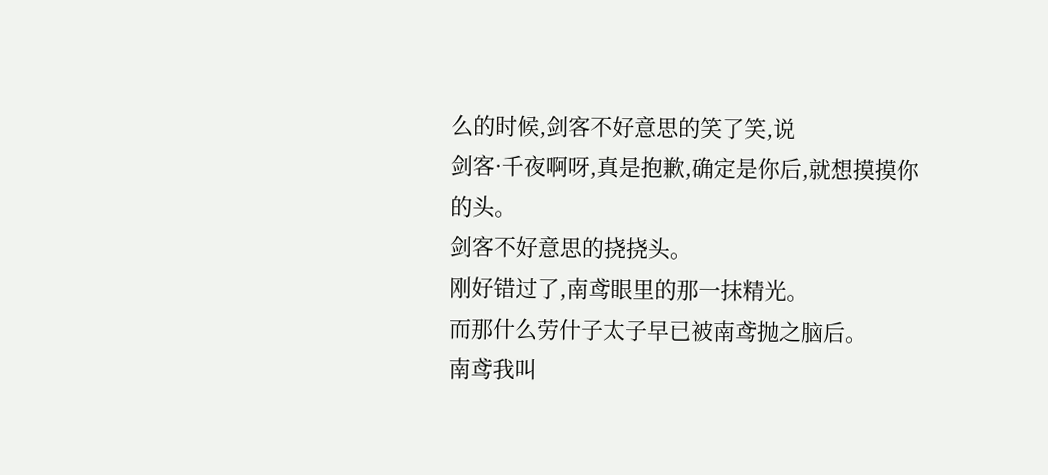么的时候,剑客不好意思的笑了笑,说
剑客·千夜啊呀,真是抱歉,确定是你后,就想摸摸你的头。
剑客不好意思的挠挠头。
刚好错过了,南鸢眼里的那一抹精光。
而那什么劳什子太子早已被南鸢抛之脑后。
南鸢我叫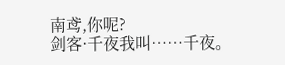南鸢,你呢?
剑客·千夜我叫……千夜。